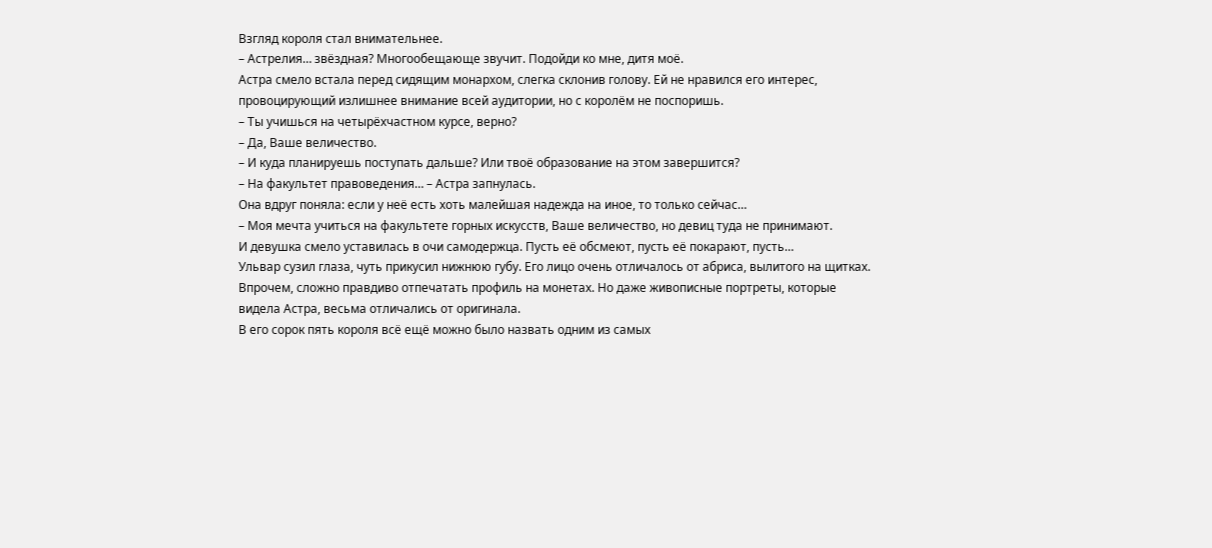Взгляд короля стал внимательнее.
– Астрелия… звёздная? Многообещающе звучит. Подойди ко мне, дитя моё.
Астра смело встала перед сидящим монархом, слегка склонив голову. Ей не нравился его интерес, провоцирующий излишнее внимание всей аудитории, но с королём не поспоришь.
– Ты учишься на четырёхчастном курсе, верно?
– Да, Ваше величество.
– И куда планируешь поступать дальше? Или твоё образование на этом завершится?
– На факультет правоведения… – Астра запнулась.
Она вдруг поняла: если у неё есть хоть малейшая надежда на иное, то только сейчас…
– Моя мечта учиться на факультете горных искусств, Ваше величество, но девиц туда не принимают.
И девушка смело уставилась в очи самодержца. Пусть её обсмеют, пусть её покарают, пусть…
Ульвар сузил глаза, чуть прикусил нижнюю губу. Его лицо очень отличалось от абриса, вылитого на щитках. Впрочем, сложно правдиво отпечатать профиль на монетах. Но даже живописные портреты, которые видела Астра, весьма отличались от оригинала.
В его сорок пять короля всё ещё можно было назвать одним из самых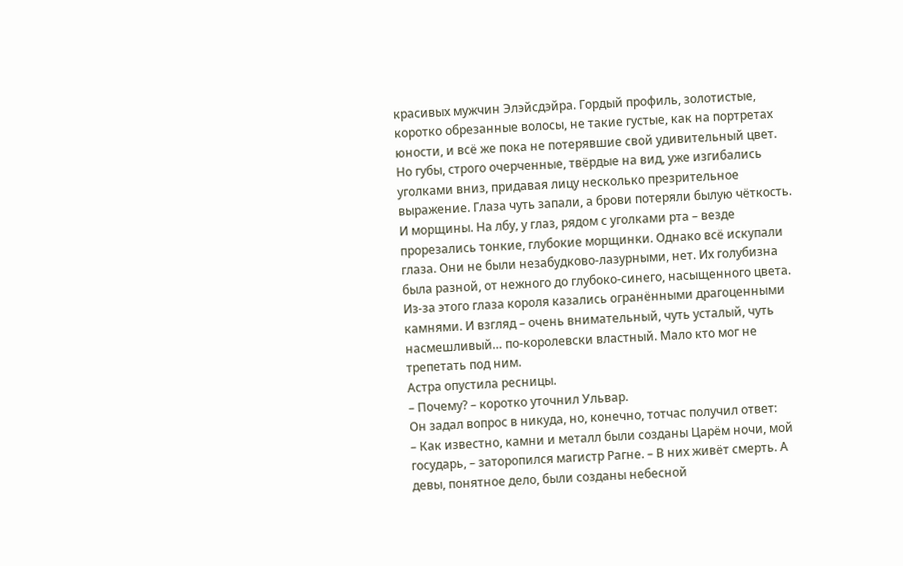красивых мужчин Элэйсдэйра. Гордый профиль, золотистые, коротко обрезанные волосы, не такие густые, как на портретах юности, и всё же пока не потерявшие свой удивительный цвет. Но губы, строго очерченные, твёрдые на вид, уже изгибались уголками вниз, придавая лицу несколько презрительное выражение. Глаза чуть запали, а брови потеряли былую чёткость. И морщины. На лбу, у глаз, рядом с уголками рта – везде прорезались тонкие, глубокие морщинки. Однако всё искупали глаза. Они не были незабудково-лазурными, нет. Их голубизна была разной, от нежного до глубоко-синего, насыщенного цвета. Из-за этого глаза короля казались огранёнными драгоценными камнями. И взгляд – очень внимательный, чуть усталый, чуть насмешливый… по-королевски властный. Мало кто мог не трепетать под ним.
Астра опустила ресницы.
– Почему? – коротко уточнил Ульвар.
Он задал вопрос в никуда, но, конечно, тотчас получил ответ:
– Как известно, камни и металл были созданы Царём ночи, мой государь, – заторопился магистр Рагне. – В них живёт смерть. А девы, понятное дело, были созданы небесной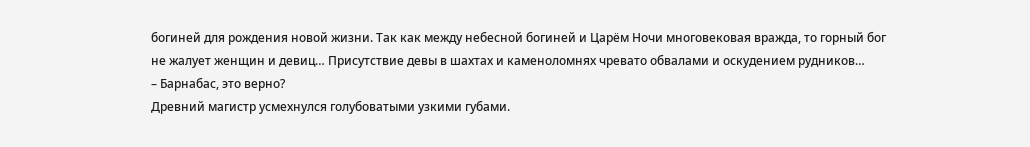богиней для рождения новой жизни. Так как между небесной богиней и Царём Ночи многовековая вражда, то горный бог не жалует женщин и девиц… Присутствие девы в шахтах и каменоломнях чревато обвалами и оскудением рудников…
– Барнабас, это верно?
Древний магистр усмехнулся голубоватыми узкими губами.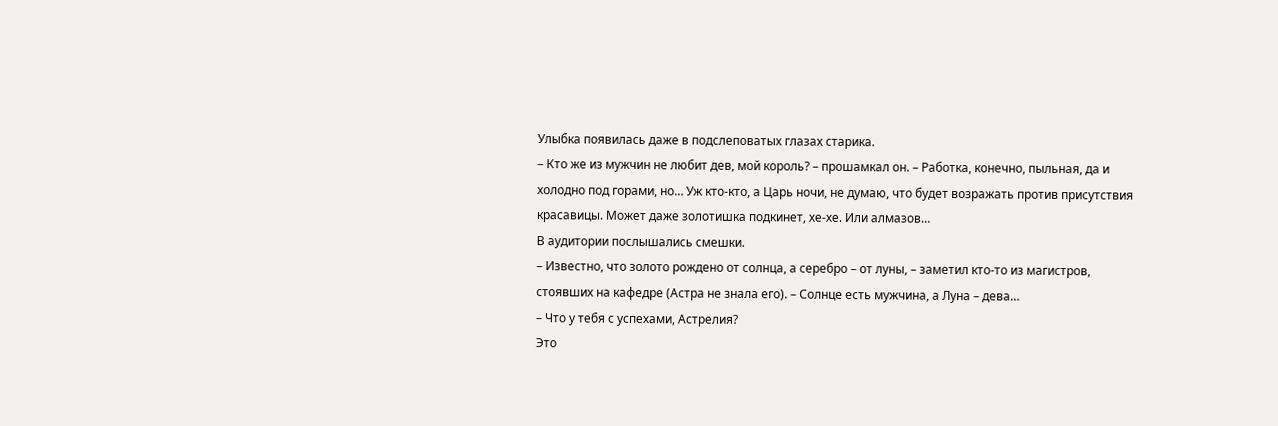Улыбка появилась даже в подслеповатых глазах старика.
– Кто же из мужчин не любит дев, мой король? – прошамкал он. – Работка, конечно, пыльная, да и холодно под горами, но… Уж кто-кто, а Царь ночи, не думаю, что будет возражать против присутствия красавицы. Может даже золотишка подкинет, хе-хе. Или алмазов…
В аудитории послышались смешки.
– Известно, что золото рождено от солнца, а серебро – от луны, – заметил кто-то из магистров, стоявших на кафедре (Астра не знала его). – Солнце есть мужчина, а Луна – дева…
– Что у тебя с успехами, Астрелия?
Это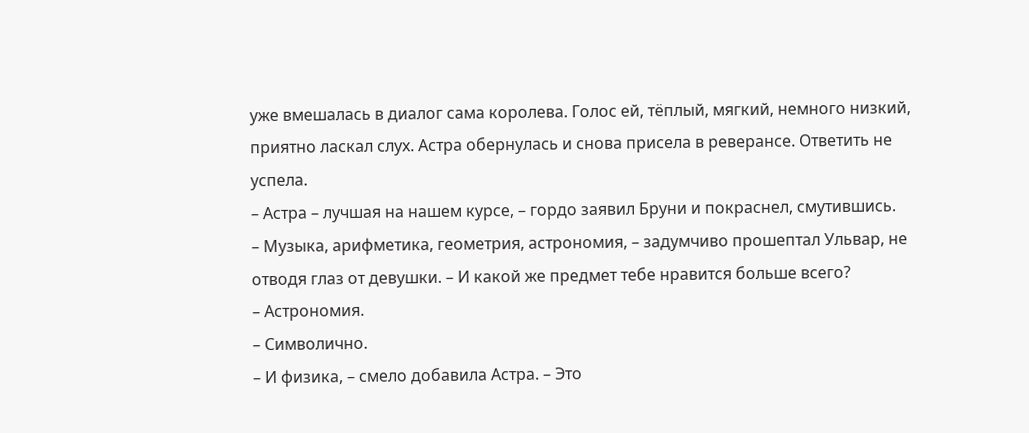уже вмешалась в диалог сама королева. Голос ей, тёплый, мягкий, немного низкий, приятно ласкал слух. Астра обернулась и снова присела в реверансе. Ответить не успела.
– Астра – лучшая на нашем курсе, – гордо заявил Бруни и покраснел, смутившись.
– Музыка, арифметика, геометрия, астрономия, – задумчиво прошептал Ульвар, не отводя глаз от девушки. – И какой же предмет тебе нравится больше всего?
– Астрономия.
– Символично.
– И физика, – смело добавила Астра. – Это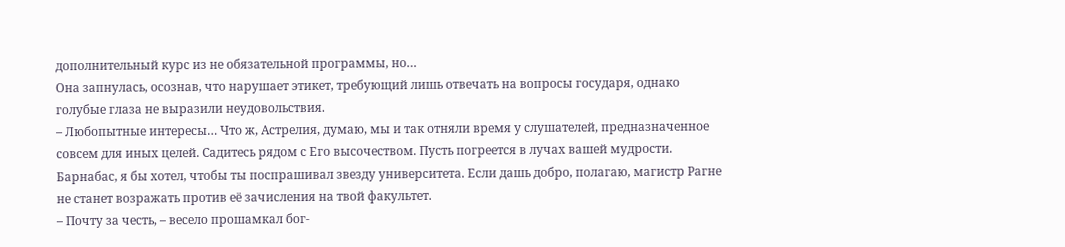дополнительный курс из не обязательной программы, но…
Она запнулась, осознав, что нарушает этикет, требующий лишь отвечать на вопросы государя, однако голубые глаза не выразили неудовольствия.
– Любопытные интересы… Что ж, Астрелия, думаю, мы и так отняли время у слушателей, предназначенное совсем для иных целей. Садитесь рядом с Его высочеством. Пусть погреется в лучах вашей мудрости. Барнабас, я бы хотел, чтобы ты поспрашивал звезду университета. Если дашь добро, полагаю, магистр Рагне не станет возражать против её зачисления на твой факультет.
– Почту за честь, – весело прошамкал бог-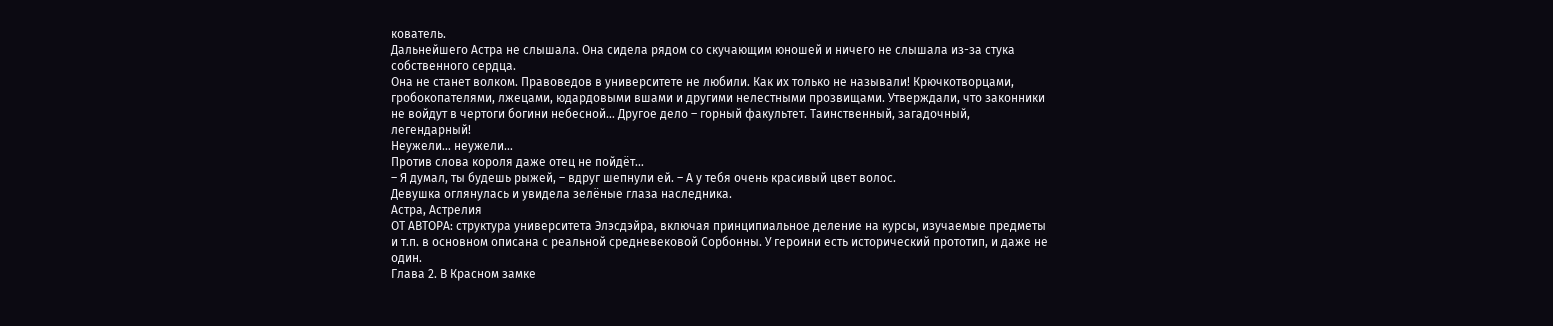кователь.
Дальнейшего Астра не слышала. Она сидела рядом со скучающим юношей и ничего не слышала из-за стука собственного сердца.
Она не станет волком. Правоведов в университете не любили. Как их только не называли! Крючкотворцами, гробокопателями, лжецами, юдардовыми вшами и другими нелестными прозвищами. Утверждали, что законники не войдут в чертоги богини небесной… Другое дело – горный факультет. Таинственный, загадочный, легендарный!
Неужели… неужели…
Против слова короля даже отец не пойдёт…
– Я думал, ты будешь рыжей, – вдруг шепнули ей. – А у тебя очень красивый цвет волос.
Девушка оглянулась и увидела зелёные глаза наследника.
Астра, Астрелия
ОТ АВТОРА: структура университета Элэсдэйра, включая принципиальное деление на курсы, изучаемые предметы и т.п. в основном описана с реальной средневековой Сорбонны. У героини есть исторический прототип, и даже не один.
Глава 2. В Красном замке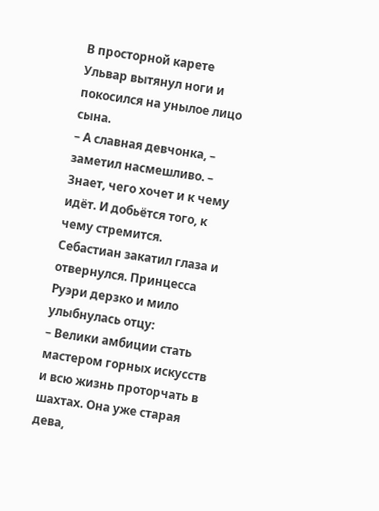В просторной карете Ульвар вытянул ноги и покосился на унылое лицо сына.
– А славная девчонка, – заметил насмешливо. – Знает, чего хочет и к чему идёт. И добьётся того, к чему стремится.
Себастиан закатил глаза и отвернулся. Принцесса Руэри дерзко и мило улыбнулась отцу:
– Велики амбиции стать мастером горных искусств и всю жизнь проторчать в шахтах. Она уже старая дева,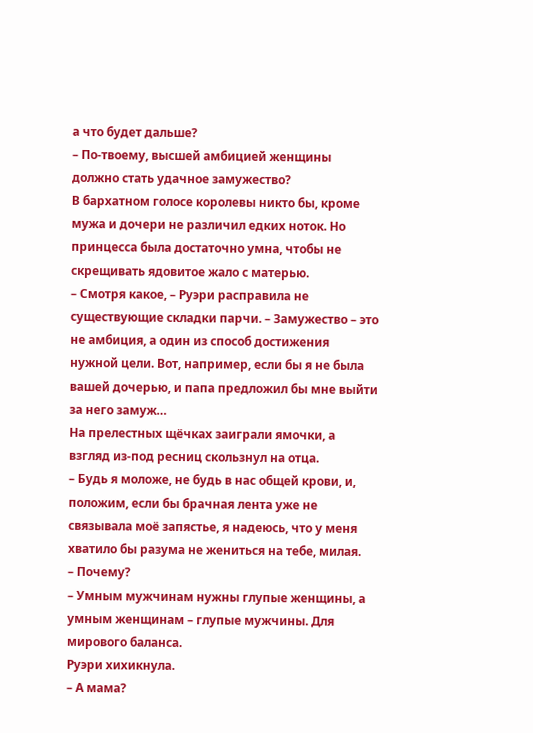а что будет дальше?
– По-твоему, высшей амбицией женщины должно стать удачное замужество?
В бархатном голосе королевы никто бы, кроме мужа и дочери не различил едких ноток. Но принцесса была достаточно умна, чтобы не скрещивать ядовитое жало с матерью.
– Смотря какое, – Руэри расправила не существующие складки парчи. – Замужество – это не амбиция, а один из способ достижения нужной цели. Вот, например, если бы я не была вашей дочерью, и папа предложил бы мне выйти за него замуж…
На прелестных щёчках заиграли ямочки, а взгляд из-под ресниц скользнул на отца.
– Будь я моложе, не будь в нас общей крови, и, положим, если бы брачная лента уже не связывала моё запястье, я надеюсь, что у меня хватило бы разума не жениться на тебе, милая.
– Почему?
– Умным мужчинам нужны глупые женщины, а умным женщинам – глупые мужчины. Для мирового баланса.
Руэри хихикнула.
– А мама?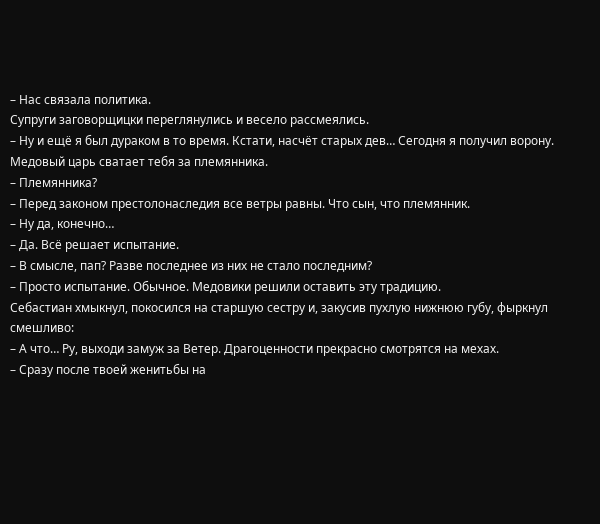– Нас связала политика.
Супруги заговорщицки переглянулись и весело рассмеялись.
– Ну и ещё я был дураком в то время. Кстати, насчёт старых дев… Сегодня я получил ворону. Медовый царь сватает тебя за племянника.
– Племянника?
– Перед законом престолонаследия все ветры равны. Что сын, что племянник.
– Ну да, конечно…
– Да. Всё решает испытание.
– В смысле, пап? Разве последнее из них не стало последним?
– Просто испытание. Обычное. Медовики решили оставить эту традицию.
Себастиан хмыкнул, покосился на старшую сестру и, закусив пухлую нижнюю губу, фыркнул смешливо:
– А что… Ру, выходи замуж за Ветер. Драгоценности прекрасно смотрятся на мехах.
– Сразу после твоей женитьбы на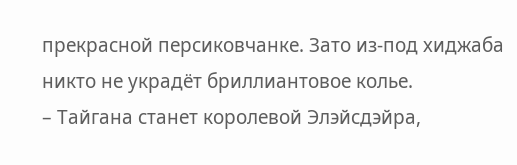прекрасной персиковчанке. Зато из-под хиджаба никто не украдёт бриллиантовое колье.
– Тайгана станет королевой Элэйсдэйра,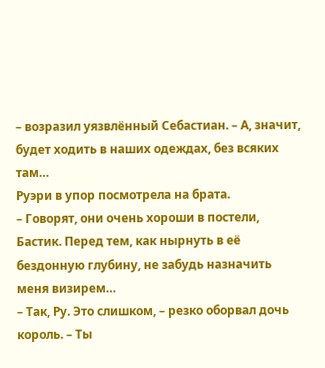– возразил уязвлённый Себастиан. – А, значит, будет ходить в наших одеждах, без всяких там…
Руэри в упор посмотрела на брата.
– Говорят, они очень хороши в постели, Бастик. Перед тем, как нырнуть в её бездонную глубину, не забудь назначить меня визирем…
– Так, Ру. Это слишком, – резко оборвал дочь король. – Ты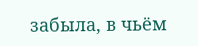забыла, в чьём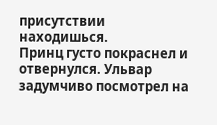присутствии находишься.
Принц густо покраснел и отвернулся. Ульвар задумчиво посмотрел на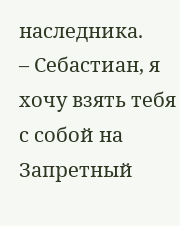наследника.
– Себастиан, я хочу взять тебя с собой на Запретный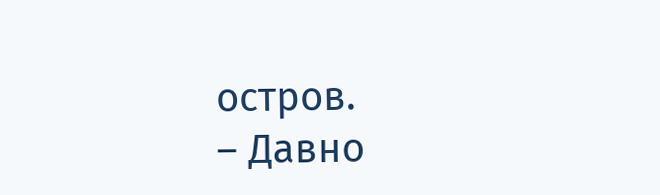остров.
– Давно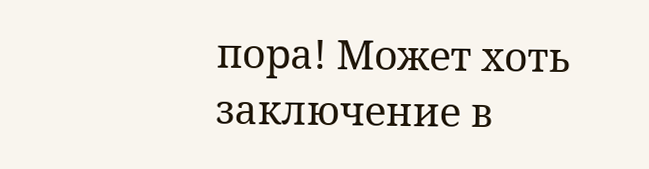пора! Может хоть заключение в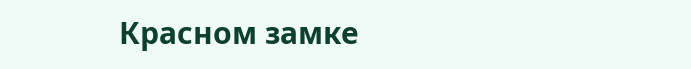Красном замке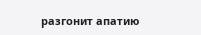разгонит апатию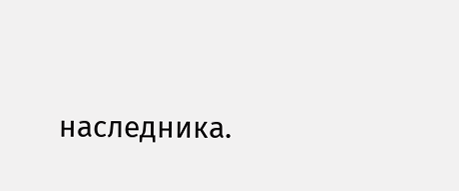наследника.